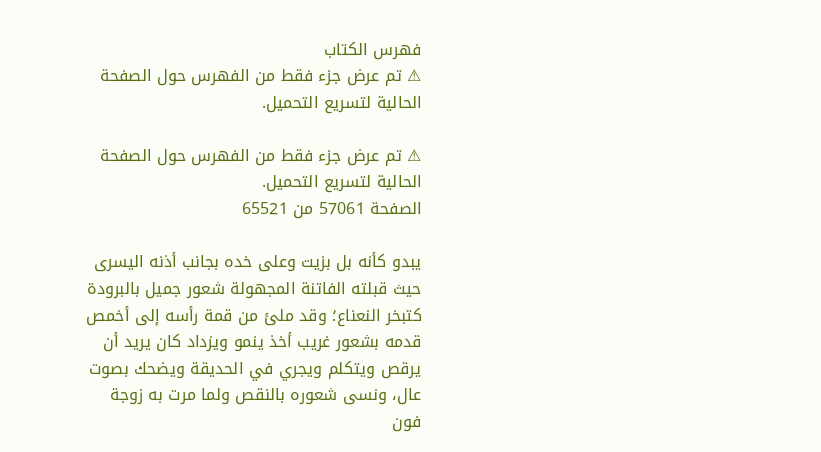فهرس الكتاب
⚠ تم عرض جزء فقط من الفهرس حول الصفحة الحالية لتسريع التحميل.

⚠ تم عرض جزء فقط من الفهرس حول الصفحة الحالية لتسريع التحميل.
الصفحة 57061 من 65521

يبدو كأنه بل بزيت وعلى خده بجانب أذنه اليسرى حيث قبلته الفاتنة المجهولة شعور جميل بالبرودة كتبخر النعناع؛ وقد ملئ من قمة رأسه إلى أخمص قدمه بشعور غريب أخذ ينمو ويزداد كان يريد أن يرقص ويتكلم ويجري في الحديقة ويضحك بصوت عال، ونسى شعوره بالنقص ولما مرت به زوجة فون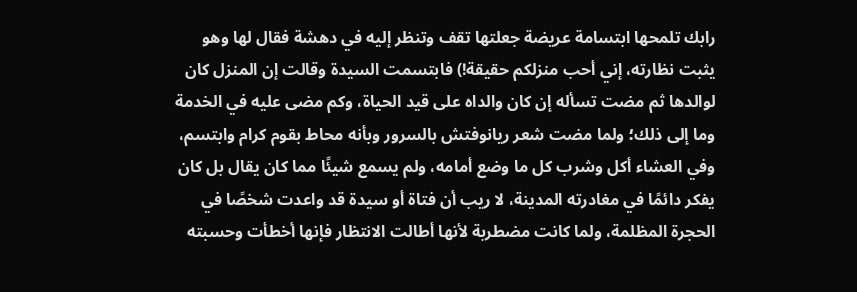رابك تلمحها ابتسامة عريضة جعلتها تقف وتنظر إليه في دهشة فقال لها وهو يثبت نظارته، إني أحب منزلكم حقيقة!) فابتسمت السيدة وقالت إن المنزل كان لوالدها ثم مضت تسأله إن كان والداه على قيد الحياة، وكم مضى عليه في الخدمة وما إلى ذلك؛ ولما مضت شعر ريانوفتش بالسرور وبأنه محاط بقوم كرام وابتسم، وفي العشاء أكل وشرب كل ما وضع أمامه، ولم يسمع شيئًا مما كان يقال بل كان يفكر دائمًا في مغادرته المدينة، لا ريب أن فتاة أو سيدة قد واعدت شخصًا في الحجرة المظلمة، ولما كانت مضطربة لأنها أطالت الانتظار فإنها أخطأت وحسبته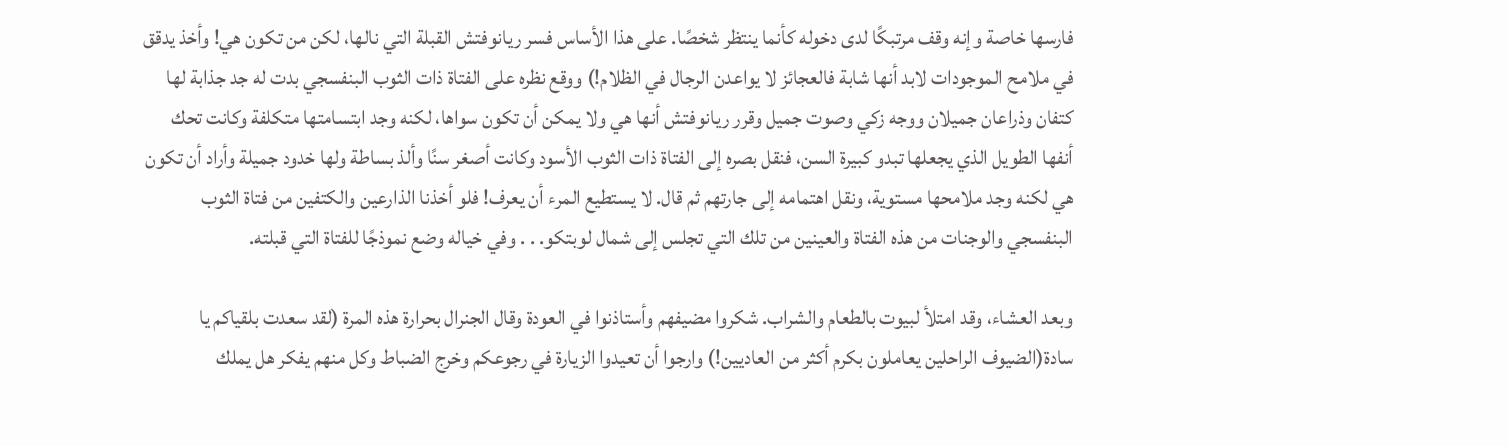فارسها خاصة وإنه وقف مرتبكًا لدى دخوله كأنما ينتظر شخصًا. على هذا الأساس فسر ريانوفتش القبلة التي نالها، لكن من تكون هي! وأخذ يدقق في ملامح الموجودات لابد أنها شابة فالعجائز لا يواعدن الرجال في الظلام!) ووقع نظره على الفتاة ذات الثوب البنفسجي بدت له جد جذابة لها كتفان وذراعان جميلان ووجه زكي وصوت جميل وقرر ريانوفتش أنها هي ولا يمكن أن تكون سواها، لكنه وجد ابتسامتها متكلفة وكانت تحك أنفها الطويل الذي يجعلها تبدو كبيرة السن، فنقل بصره إلى الفتاة ذات الثوب الأسود وكانت أصغر سنًا وألذ بساطة ولها خدود جميلة وأراد أن تكون هي لكنه وجد ملامحها مستوية، ونقل اهتمامه إلى جارتهم ثم قال. لا يستطيع المرء أن يعرف! فلو أخذنا الذارعين والكتفين من فتاة الثوب البنفسجي والوجنات من هذه الفتاة والعينين من تلك التي تجلس إلى شمال لوبتكو. . . وفي خياله وضع نموذجًا للفتاة التي قبلته.

وبعد العشاء، وقد امتلأ لبيوت بالطعام والشراب. شكروا مضيفهم وأستاذنوا في العودة وقال الجنرال بحرارة هذه المرة (لقد سعدت بلقياكم يا سادة(الضيوف الراحلين يعاملون بكرم أكثر من العاديين!) وارجوا أن تعيدوا الزيارة في رجوعكم وخرج الضباط وكل منهم يفكر هل يملك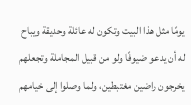يومًا مثل هذا البيت وتكون له عائلة وحديقة ويباح له أن يدعو ضيوفًا ولو من قبيل المجاملة وتجعلهم يخرجون راضين مغتبطين، ولما وصلوا إلى خيامهم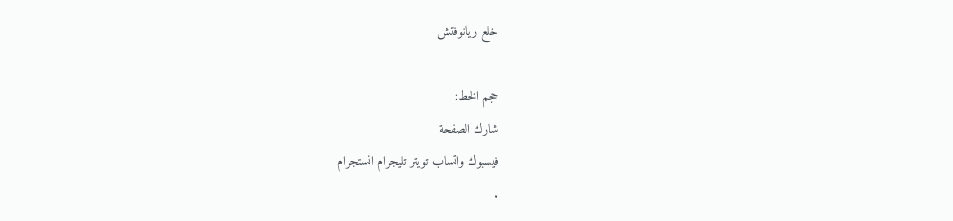خلع ريانوفتش

حجم الخط:
شارك الصفحة
فيسبوك واتساب تويتر تليجرام انستجرام
.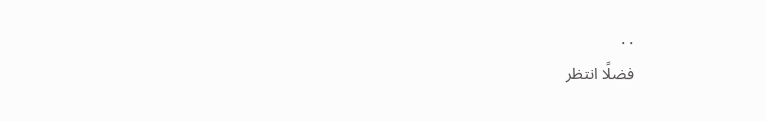. .
فضلًا انتظر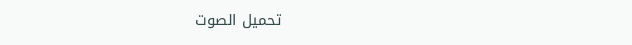تحميل الصوت